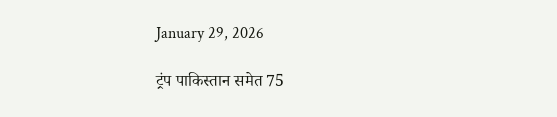January 29, 2026

ट्रंप पाकिस्तान समेत 75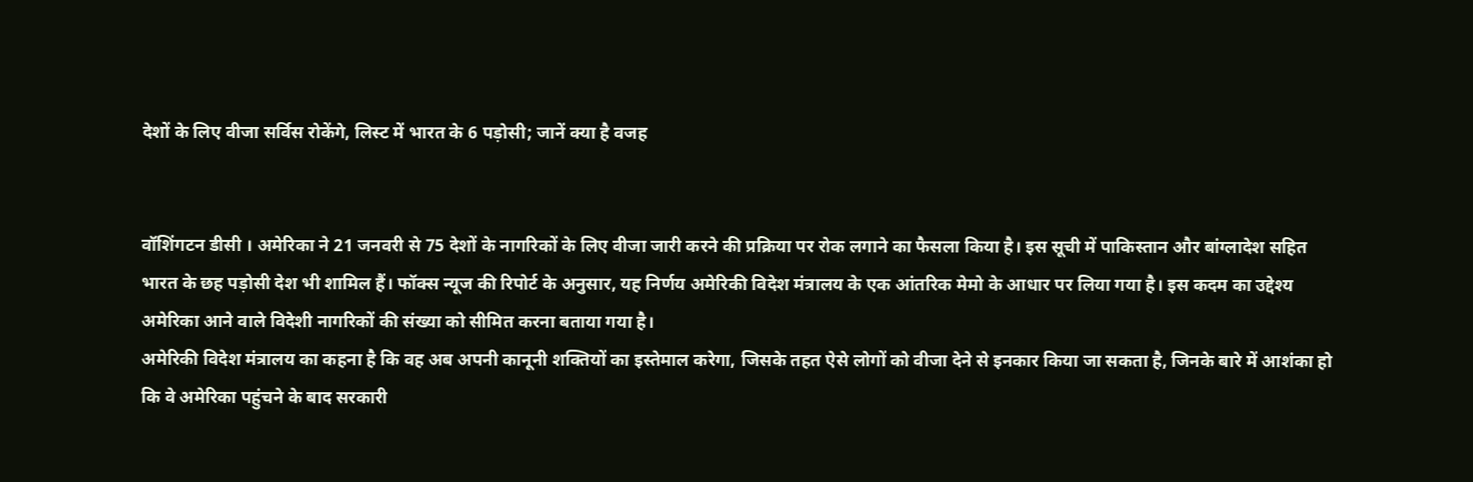देशों के लिए वीजा सर्विस रोकेंगे, लिस्ट में भारत के 6 पड़ोसी; जानें क्या है वजह


वॉशिंगटन डीसी । अमेरिका ने 21 जनवरी से 75 देशों के नागरिकों के लिए वीजा जारी करने की प्रक्रिया पर रोक लगाने का फैसला किया है। इस सूची में पाकिस्तान और बांग्लादेश सहित भारत के छह पड़ोसी देश भी शामिल हैं। फॉक्स न्यूज की रिपोर्ट के अनुसार, यह निर्णय अमेरिकी विदेश मंत्रालय के एक आंतरिक मेमो के आधार पर लिया गया है। इस कदम का उद्देश्य अमेरिका आने वाले विदेशी नागरिकों की संख्या को सीमित करना बताया गया है।
अमेरिकी विदेश मंत्रालय का कहना है कि वह अब अपनी कानूनी शक्तियों का इस्तेमाल करेगा, जिसके तहत ऐसे लोगों को वीजा देने से इनकार किया जा सकता है, जिनके बारे में आशंका हो कि वे अमेरिका पहुंचने के बाद सरकारी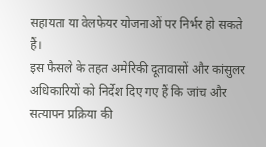सहायता या वेलफेयर योजनाओं पर निर्भर हो सकते हैं।
इस फैसले के तहत अमेरिकी दूतावासों और कांसुलर अधिकारियों को निर्देश दिए गए हैं कि जांच और सत्यापन प्रक्रिया की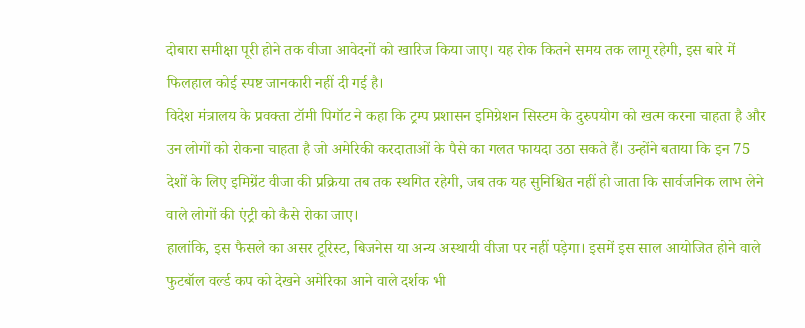दोबारा समीक्षा पूरी होने तक वीजा आवेदनों को खारिज किया जाए। यह रोक कितने समय तक लागू रहेगी, इस बारे में फिलहाल कोई स्पष्ट जानकारी नहीं दी गई है।
विदेश मंत्रालय के प्रवक्ता टॉमी पिगॉट ने कहा कि ट्रम्प प्रशासन इमिग्रेशन सिस्टम के दुरुपयोग को खत्म करना चाहता है और उन लोगों को रोकना चाहता है जो अमेरिकी करदाताओं के पैसे का गलत फायदा उठा सकते हैं। उन्होंने बताया कि इन 75 देशों के लिए इमिग्रेंट वीजा की प्रक्रिया तब तक स्थगित रहेगी, जब तक यह सुनिश्चित नहीं हो जाता कि सार्वजनिक लाभ लेने वाले लोगों की एंट्री को कैसे रोका जाए।
हालांकि, इस फैसले का असर टूरिस्ट, बिजनेस या अन्य अस्थायी वीजा पर नहीं पड़ेगा। इसमें इस साल आयोजित होने वाले फुटबॉल वर्ल्ड कप को देखने अमेरिका आने वाले दर्शक भी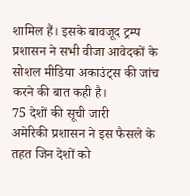शामिल हैं। इसके बावजूद ट्रम्प प्रशासन ने सभी वीजा आवेदकों के सोशल मीडिया अकाउंट्स की जांच करने की बात कही है।
75 देशों की सूची जारी
अमेरिकी प्रशासन ने इस फैसले के तहत जिन देशों को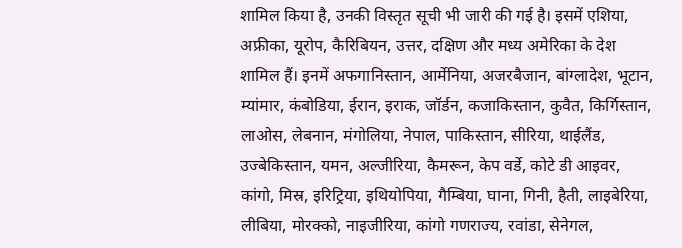शामिल किया है, उनकी विस्तृत सूची भी जारी की गई है। इसमें एशिया, अफ्रीका, यूरोप, कैरिबियन, उत्तर, दक्षिण और मध्य अमेरिका के देश शामिल हैं। इनमें अफगानिस्तान, आर्मेनिया, अजरबैजान, बांग्लादेश, भूटान, म्यांमार, कंबोडिया, ईरान, इराक, जॉर्डन, कजाकिस्तान, कुवैत, किर्गिस्तान, लाओस, लेबनान, मंगोलिया, नेपाल, पाकिस्तान, सीरिया, थाईलैंड, उज्बेकिस्तान, यमन, अल्जीरिया, कैमरून, केप वर्डे, कोटे डी आइवर, कांगो, मिस्र, इरिट्रिया, इथियोपिया, गैम्बिया, घाना, गिनी, हैती, लाइबेरिया, लीबिया, मोरक्को, नाइजीरिया, कांगो गणराज्य, रवांडा, सेनेगल,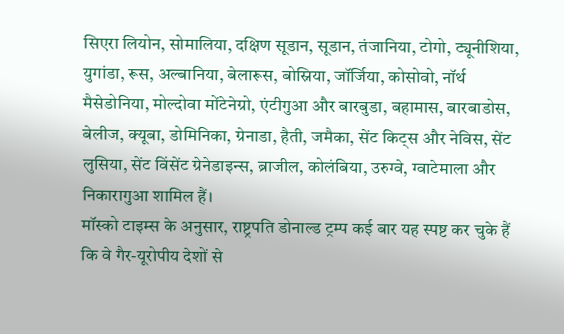सिएरा लियोन, सोमालिया, दक्षिण सूडान, सूडान, तंजानिया, टोगो, ट्यूनीशिया, युगांडा, रूस, अल्बानिया, बेलारूस, बोस्निया, जॉर्जिया, कोसोवो, नॉर्थ मैसेडोनिया, मोल्दोवा मोंटेनेग्रो, एंटीगुआ और बारबुडा, बहामास, बारबाडोस, बेलीज, क्यूबा, डोमिनिका, ग्रेनाडा, हैती, जमैका, सेंट किट्स और नेविस, सेंट लुसिया, सेंट विंसेंट ग्रेनेडाइन्स, ब्राजील, कोलंबिया, उरुग्वे, ग्वाटेमाला और निकारागुआ शामिल हैं।
मॉस्को टाइम्स के अनुसार, राष्ट्रपति डोनाल्ड ट्रम्प कई बार यह स्पष्ट कर चुके हैं कि वे गैर-यूरोपीय देशों से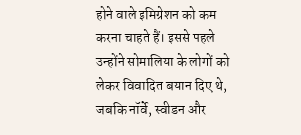होने वाले इमिग्रेशन को कम करना चाहते हैं। इससे पहले उन्होंने सोमालिया के लोगों को लेकर विवादित बयान दिए थे, जबकि नॉर्वे, स्वीडन और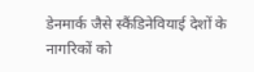डेनमार्क जैसे स्कैंडिनेवियाई देशों के नागरिकों को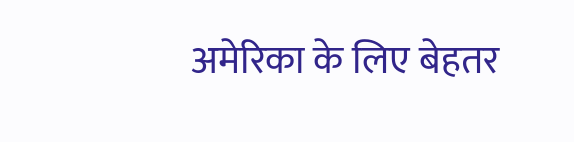अमेरिका के लिए बेहतर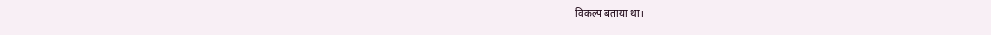विकल्प बताया था।